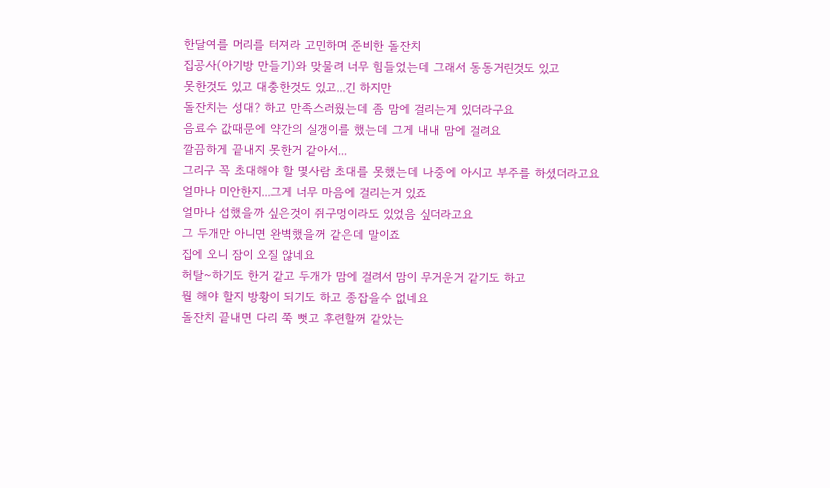한달여를 머리를 터져라 고민하며 준비한 돌잔치
집공사(아기방 만들기)와 맞물려 너무 힘들었는데 그래서 동동거린것도 있고
못한것도 있고 대충한것도 있고...긴 하지만
돌잔치는 성대? 하고 만족스러웠는데 좀 맘에 걸리는게 있더라구요
음료수 값때문에 약간의 실갱이를 했는데 그게 내내 맘에 걸려요
깔끔하게 끝내지 못한거 같아서...
그리구 꼭 초대해야 할 몇사람 초대를 못했는데 나중에 아시고 부주를 하셨더라고요
얼마나 미안한지...그게 너무 마음에 걸리는거 있죠
얼마나 섭했을까 싶은것이 쥐구멍이라도 있었음 싶더라고요
그 두개만 아니면 완벽했을꺼 같은데 말이죠
집에 오니 잠이 오질 않네요
허탈~하기도 한거 같고 두개가 맘에 걸려서 맘이 무거운거 같기도 하고
뭘 해야 할지 방황이 되기도 하고 종잡을수 없네요
돌잔치 끝내면 다리 쭉 뻣고 후련할꺼 같았는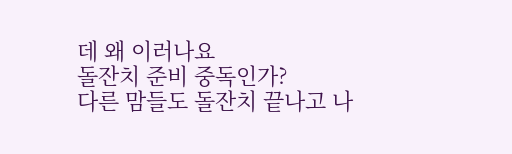데 왜 이러나요
돌잔치 준비 중독인가?
다른 맘들도 돌잔치 끝나고 나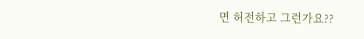면 허전하고 그런가요??